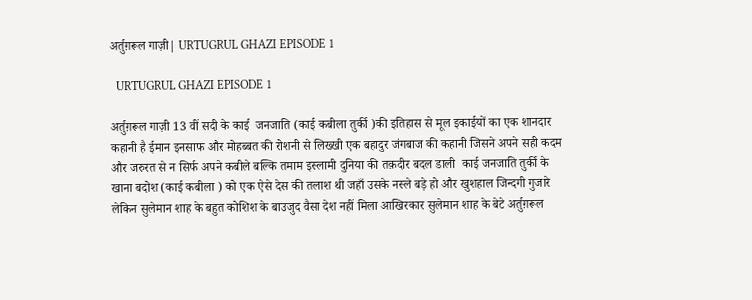अर्तुग़रूल गाज़ी| URTUGRUL GHAZI EPISODE 1

  URTUGRUL GHAZI EPISODE 1

अर्तुग़रूल गाज़ी 13 वीं सदी के काई  जनजाति (काई कबीला तुर्की )की इतिहास से मूल इकाईयों का एक शानदार कहानी है ईमान इनसाफ और मोहब्बत की रोशनी से लिख्खी एक बहादुर जंगबाज की कहानी जिसने अपने सही कदम और जरुरत से न सिर्फ अपने कबीले बल्कि तमाम इस्लामी दुनिया की तक़दीर बदल डाली  काई जनजाति तुर्की के खाना बदोश (काई कबीला ) को एक ऐसे देस की तलाश थी जहाँ उसके नस्ले बड़े हो और खुशहाल जिन्दगी गुजारे लेकिन सुलेमान शाह के बहुत कोशिश के बाउजुद वैसा देश नहीं मिला आखिरकार सुलेमान शाह के बेटे अर्तुग़रूल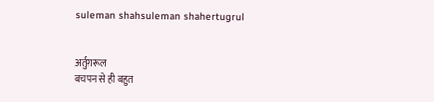suleman shahsuleman shahertugrul


अर्तुग़रूल
बचपन से ही बहुत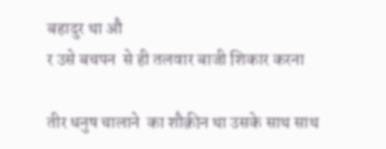बहादुर था औ
र उसे बचपन  से ही तलवार बाजी शिकार करना

तीर धनुष चालाने  का शौक़ीन था उसके साथ साथ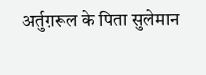अर्तुग़रूल के पिता सुलेमान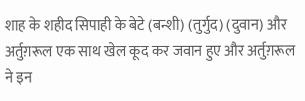शाह के शहीद सिपाही के बेटे (बन्शी) (तुर्गुद) (दुवान) और अर्तुग़रूल एक साथ खेल कूद कर जवान हुए और अर्तुग़रूल ने इन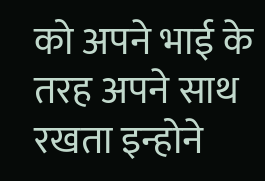को अपने भाई के तरह अपने साथ रखता इन्होने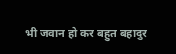भी जवान हो कर बहुत बहादुर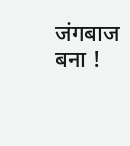जंगबाज बना !